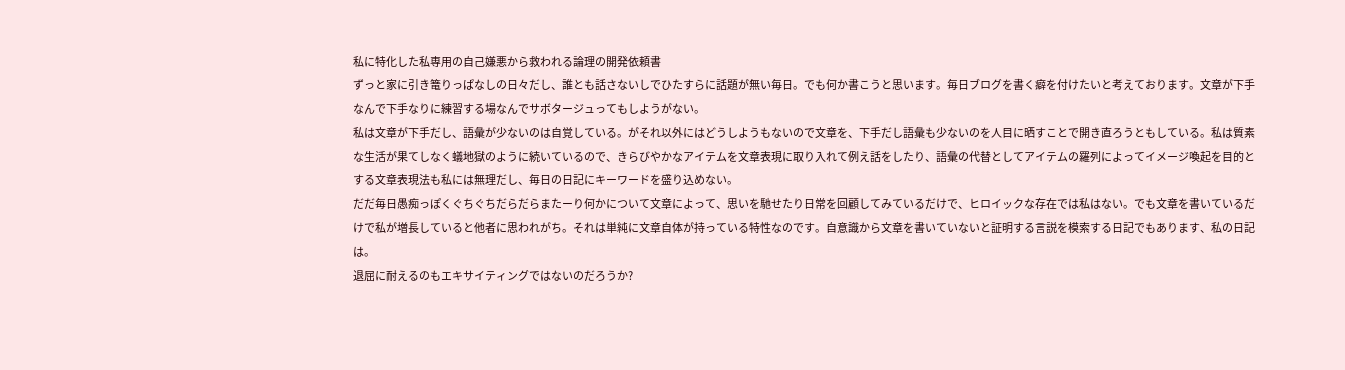私に特化した私専用の自己嫌悪から救われる論理の開発依頼書
ずっと家に引き篭りっぱなしの日々だし、誰とも話さないしでひたすらに話題が無い毎日。でも何か書こうと思います。毎日ブログを書く癖を付けたいと考えております。文章が下手なんで下手なりに練習する場なんでサボタージュってもしようがない。
私は文章が下手だし、語彙が少ないのは自覚している。がそれ以外にはどうしようもないので文章を、下手だし語彙も少ないのを人目に晒すことで開き直ろうともしている。私は質素な生活が果てしなく蟻地獄のように続いているので、きらびやかなアイテムを文章表現に取り入れて例え話をしたり、語彙の代替としてアイテムの羅列によってイメージ喚起を目的とする文章表現法も私には無理だし、毎日の日記にキーワードを盛り込めない。
だだ毎日愚痴っぽくぐちぐちだらだらまたーり何かについて文章によって、思いを馳せたり日常を回顧してみているだけで、ヒロイックな存在では私はない。でも文章を書いているだけで私が増長していると他者に思われがち。それは単純に文章自体が持っている特性なのです。自意識から文章を書いていないと証明する言説を模索する日記でもあります、私の日記は。
退屈に耐えるのもエキサイティングではないのだろうか?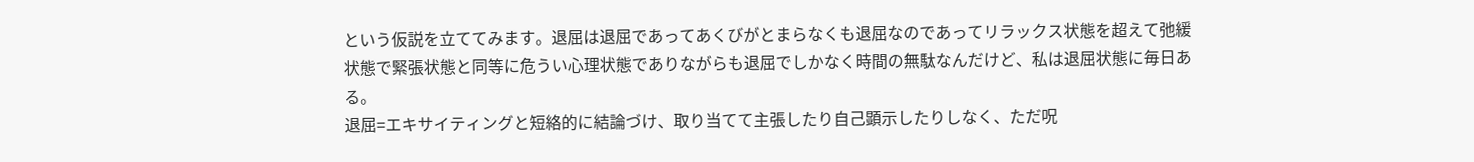という仮説を立ててみます。退屈は退屈であってあくびがとまらなくも退屈なのであってリラックス状態を超えて弛緩状態で緊張状態と同等に危うい心理状態でありながらも退屈でしかなく時間の無駄なんだけど、私は退屈状態に毎日ある。
退屈=エキサイティングと短絡的に結論づけ、取り当てて主張したり自己顕示したりしなく、ただ呪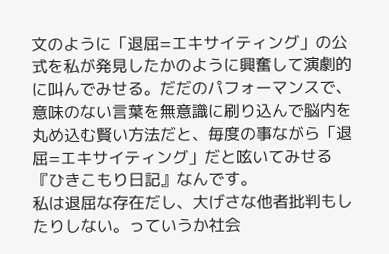文のように「退屈=エキサイティング」の公式を私が発見したかのように興奮して演劇的に叫んでみせる。だだのパフォーマンスで、意味のない言葉を無意識に刷り込んで脳内を丸め込む賢い方法だと、毎度の事ながら「退屈=エキサイティング」だと呟いてみせる『ひきこもり日記』なんです。
私は退屈な存在だし、大げさな他者批判もしたりしない。っていうか社会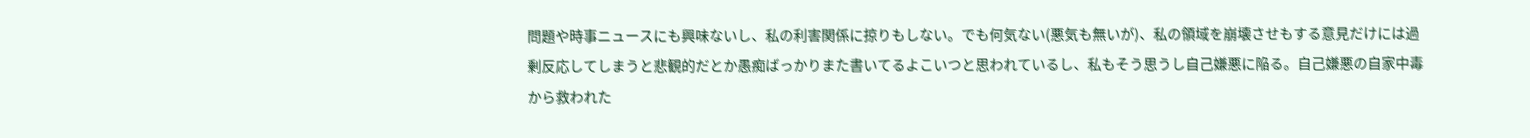問題や時事ニュースにも興味ないし、私の利害関係に掠りもしない。でも何気ない(悪気も無いが)、私の領域を崩壊させもする意見だけには過剰反応してしまうと悲観的だとか愚痴ばっかりまた書いてるよこいつと思われているし、私もそう思うし自己嫌悪に陥る。自己嫌悪の自家中毒から救われた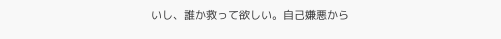いし、誰か救って欲しい。自己嫌悪から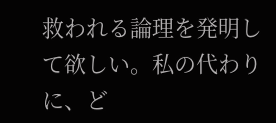救われる論理を発明して欲しい。私の代わりに、ど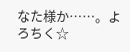なた様か……。よろちく☆